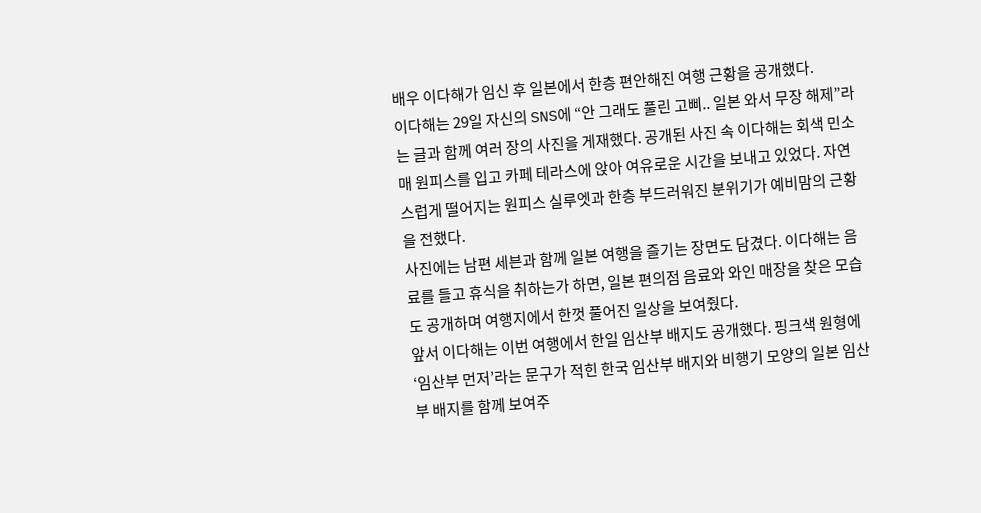배우 이다해가 임신 후 일본에서 한층 편안해진 여행 근황을 공개했다.
이다해는 29일 자신의 SNS에 “안 그래도 풀린 고삐.. 일본 와서 무장 해제”라는 글과 함께 여러 장의 사진을 게재했다. 공개된 사진 속 이다해는 회색 민소매 원피스를 입고 카페 테라스에 앉아 여유로운 시간을 보내고 있었다. 자연스럽게 떨어지는 원피스 실루엣과 한층 부드러워진 분위기가 예비맘의 근황을 전했다.
사진에는 남편 세븐과 함께 일본 여행을 즐기는 장면도 담겼다. 이다해는 음료를 들고 휴식을 취하는가 하면, 일본 편의점 음료와 와인 매장을 찾은 모습도 공개하며 여행지에서 한껏 풀어진 일상을 보여줬다.
앞서 이다해는 이번 여행에서 한일 임산부 배지도 공개했다. 핑크색 원형에 ‘임산부 먼저’라는 문구가 적힌 한국 임산부 배지와 비행기 모양의 일본 임산부 배지를 함께 보여주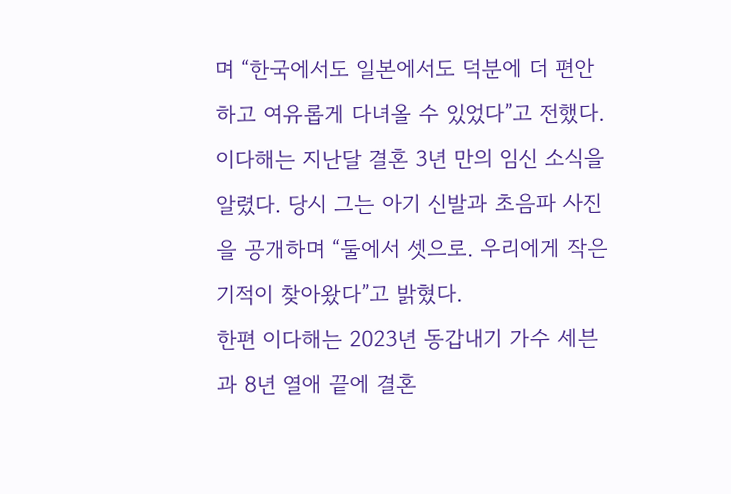며 “한국에서도 일본에서도 덕분에 더 편안하고 여유롭게 다녀올 수 있었다”고 전했다.
이다해는 지난달 결혼 3년 만의 임신 소식을 알렸다. 당시 그는 아기 신발과 초음파 사진을 공개하며 “둘에서 셋으로. 우리에게 작은 기적이 찾아왔다”고 밝혔다.
한편 이다해는 2023년 동갑내기 가수 세븐과 8년 열애 끝에 결혼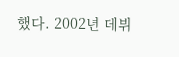했다. 2002년 데뷔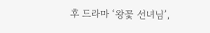후 드라마 ‘왕꽃 선녀님’,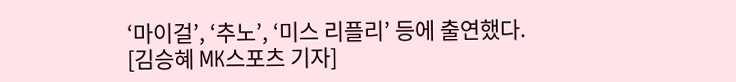‘마이걸’, ‘추노’, ‘미스 리플리’ 등에 출연했다.
[김승혜 MK스포츠 기자]